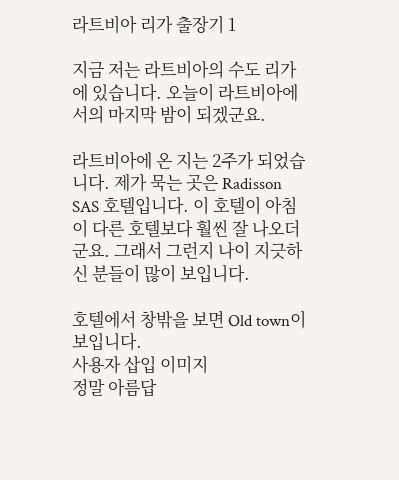라트비아 리가 출장기 1

지금 저는 라트비아의 수도 리가에 있습니다. 오늘이 라트비아에서의 마지막 밤이 되겠군요.

라트비아에 온 지는 2주가 되었습니다. 제가 묵는 곳은 Radisson SAS 호텔입니다. 이 호텔이 아침이 다른 호텔보다 훨씬 잘 나오더군요. 그래서 그런지 나이 지긋하신 분들이 많이 보입니다.

호텔에서 창밖을 보면 Old town이 보입니다.
사용자 삽입 이미지
정말 아름답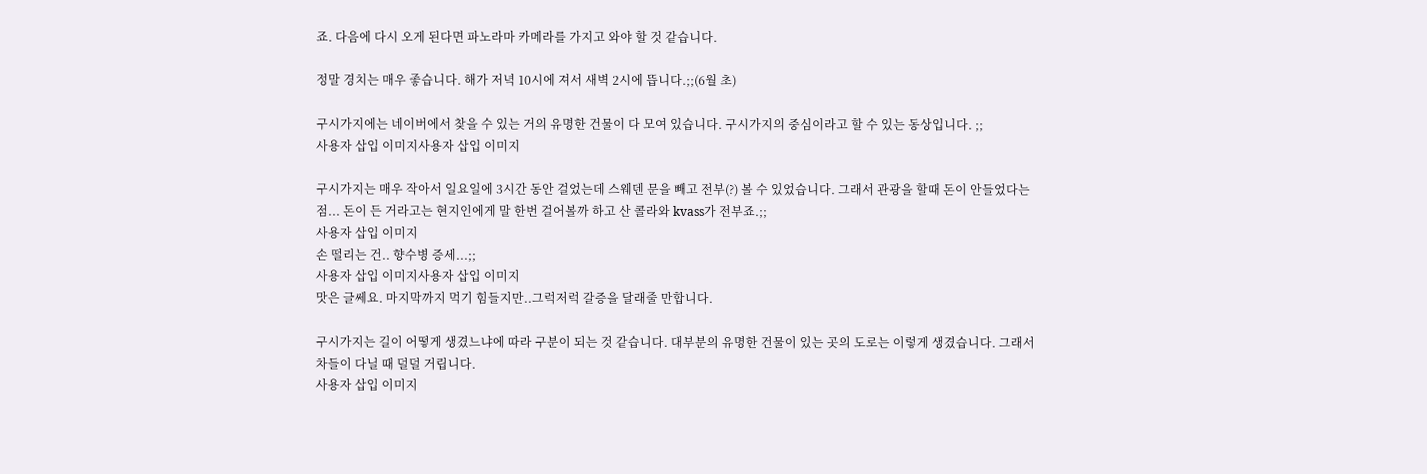죠. 다음에 다시 오게 된다면 파노라마 카메라를 가지고 와야 할 것 같습니다.

정말 경치는 매우 좋습니다. 해가 저녁 10시에 져서 새벽 2시에 뜹니다.;;(6월 초)

구시가지에는 네이버에서 찾을 수 있는 거의 유명한 건물이 다 모여 있습니다. 구시가지의 중심이라고 할 수 있는 동상입니다. ;;
사용자 삽입 이미지사용자 삽입 이미지

구시가지는 매우 작아서 일요일에 3시간 동안 걸었는데 스웨덴 문을 빼고 전부(?) 볼 수 있었습니다. 그래서 관광을 할때 돈이 안들었다는 점... 돈이 든 거라고는 현지인에게 말 한번 걸어볼까 하고 산 콜라와 kvass가 전부죠.;;
사용자 삽입 이미지
손 떨리는 건.. 향수병 증세...;;
사용자 삽입 이미지사용자 삽입 이미지
맛은 글쎄요. 마지막까지 먹기 힘들지만..그럭저럭 갈증을 달래줄 만합니다.

구시가지는 길이 어떻게 생겼느냐에 따라 구분이 되는 것 같습니다. 대부분의 유명한 건물이 있는 곳의 도로는 이렇게 생겼습니다. 그래서 차들이 다닐 때 덜덜 거립니다.
사용자 삽입 이미지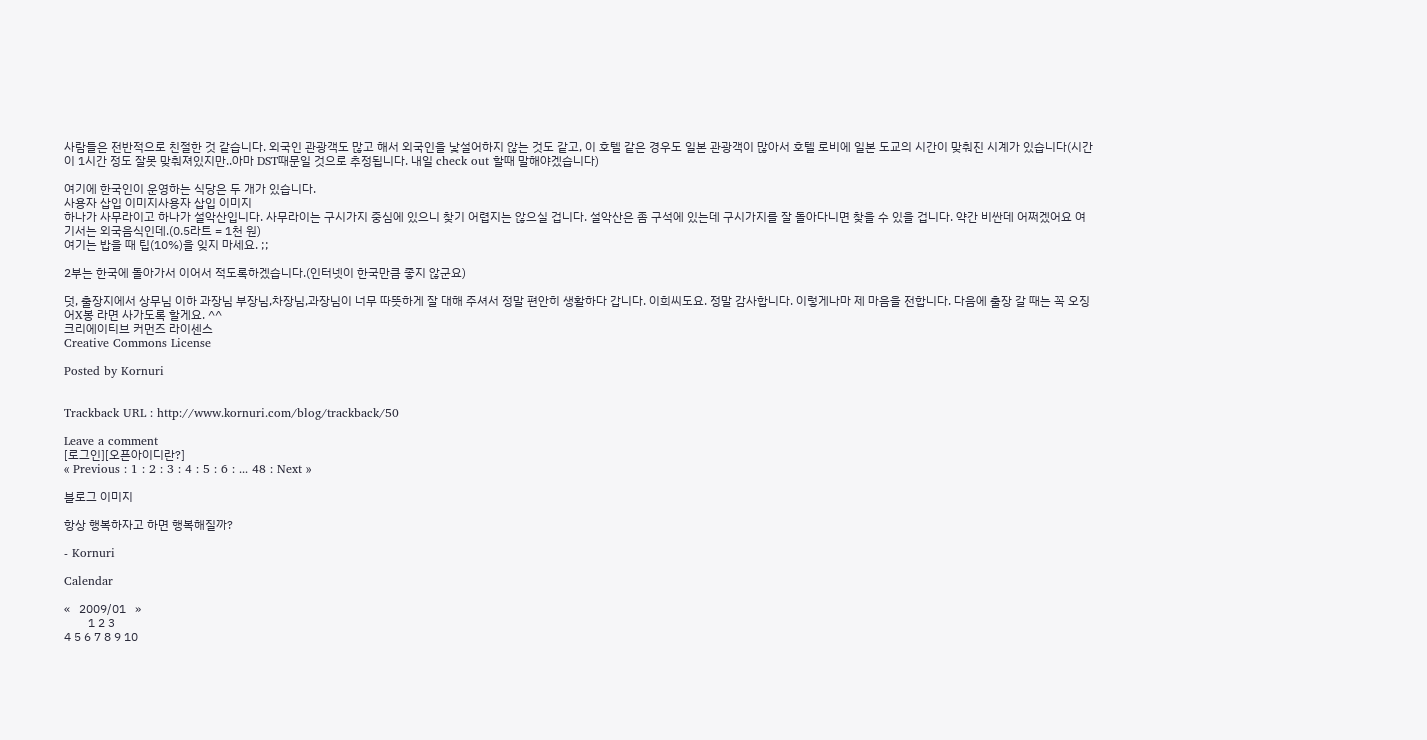사람들은 전반적으로 친절한 것 같습니다. 외국인 관광객도 많고 해서 외국인을 낯설어하지 않는 것도 같고, 이 호텔 같은 경우도 일본 관광객이 많아서 호텔 로비에 일본 도교의 시간이 맞춰진 시계가 있습니다(시간이 1시간 정도 잘못 맞춰져있지만..아마 DST때문일 것으로 추정됩니다. 내일 check out 할때 말해야겠습니다)

여기에 한국인이 운영하는 식당은 두 개가 있습니다.
사용자 삽입 이미지사용자 삽입 이미지
하나가 사무라이고 하나가 설악산입니다. 사무라이는 구시가지 중심에 있으니 찾기 어렵지는 않으실 겁니다. 설악산은 좀 구석에 있는데 구시가지를 잘 돌아다니면 찾을 수 있을 겁니다. 약간 비싼데 어쩌겠어요 여기서는 외국음식인데.(0.5라트 = 1천 원)
여기는 밥을 때 팁(10%)을 잊지 마세요. ;;

2부는 한국에 돌아가서 이어서 적도록하겠습니다.(인터넷이 한국만큼 좋지 않군요)

덧, 출장지에서 상무님 이하 과장님 부장님,차장님,과장님이 너무 따뜻하게 잘 대해 주셔서 정말 편안히 생활하다 갑니다. 이희씨도요. 정말 감사합니다. 이렇게나마 제 마음을 전합니다. 다음에 출장 갈 때는 꼭 오징어X봉 라면 사가도록 할게요. ^^
크리에이티브 커먼즈 라이센스
Creative Commons License

Posted by Kornuri


Trackback URL : http://www.kornuri.com/blog/trackback/50

Leave a comment
[로그인][오픈아이디란?]
« Previous : 1 : 2 : 3 : 4 : 5 : 6 : ... 48 : Next »

블로그 이미지

항상 행복하자고 하면 행복해질까?

- Kornuri

Calendar

«   2009/01   »
        1 2 3
4 5 6 7 8 9 10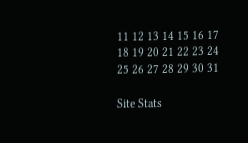11 12 13 14 15 16 17
18 19 20 21 22 23 24
25 26 27 28 29 30 31

Site Stats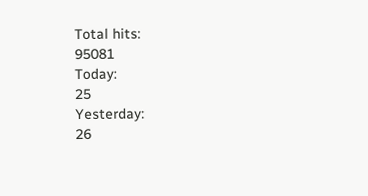Total hits:
95081
Today:
25
Yesterday:
26